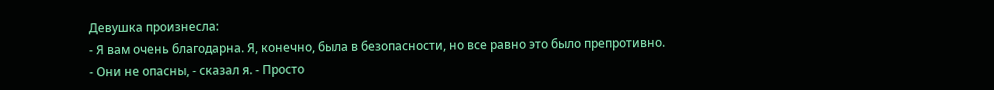Девушка произнесла:
- Я вам очень благодарна. Я, конечно, была в безопасности, но все равно это было препротивно.
- Они не опасны, - сказал я. - Просто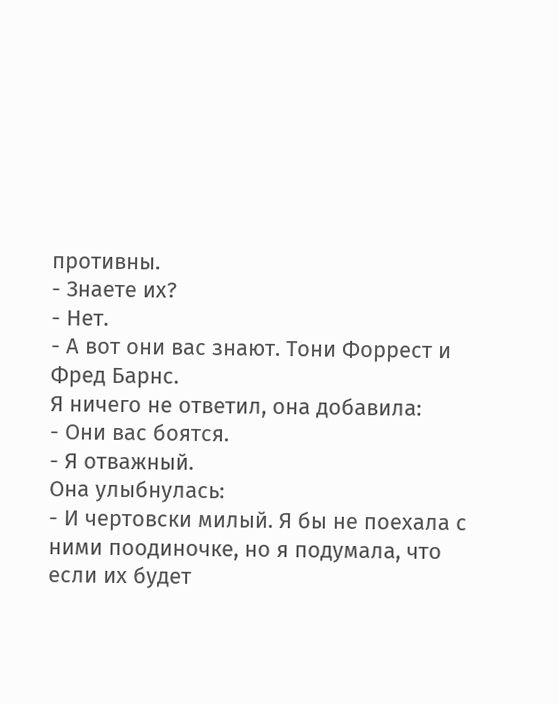противны.
- Знаете их?
- Нет.
- А вот они вас знают. Тони Форрест и Фред Барнс.
Я ничего не ответил, она добавила:
- Они вас боятся.
- Я отважный.
Она улыбнулась:
- И чертовски милый. Я бы не поехала с ними поодиночке, но я подумала, что если их будет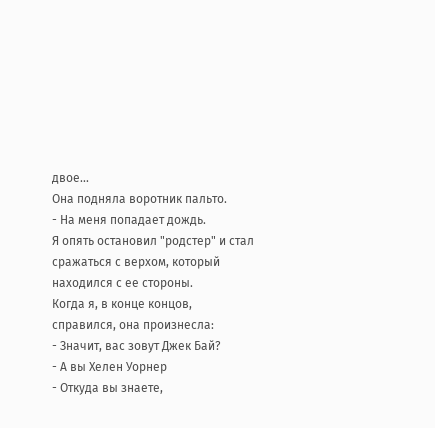двое...
Она подняла воротник пальто.
- На меня попадает дождь.
Я опять остановил "родстер" и стал сражаться с верхом, который находился с ее стороны.
Когда я, в конце концов, справился, она произнесла:
- Значит, вас зовут Джек Бай?
- А вы Хелен Уорнер
- Откуда вы знаете,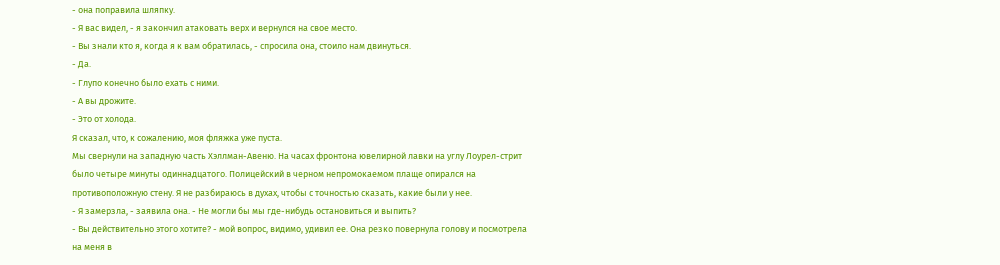- она поправила шляпку.
- Я вас видел, - я закончил атаковать верх и вернулся на свое место.
- Вы знали кто я, когда я к вам обратилась, - спросила она, стоило нам двинуться.
- Да.
- Глупо конечно было ехать с ними.
- А вы дрожите.
- Это от холода.
Я сказал, что, к сожалению, моя фляжка уже пуста.
Мы свернули на западную часть Хэллман-Авеню. На часах фронтона ювелирной лавки на углу Лоурел-стрит было четыре минуты одиннадцатого. Полицейский в черном непромокаемом плаще опирался на противоположную стену. Я не разбираюсь в духах, чтобы с точностью сказать, какие были у нее.
- Я замерзла, - заявила она. - Не могли бы мы где-нибудь остановиться и выпить?
- Вы действительно этого хотите? - мой вопрос, видимо, удивил ее. Она резко повернула голову и посмотрела на меня в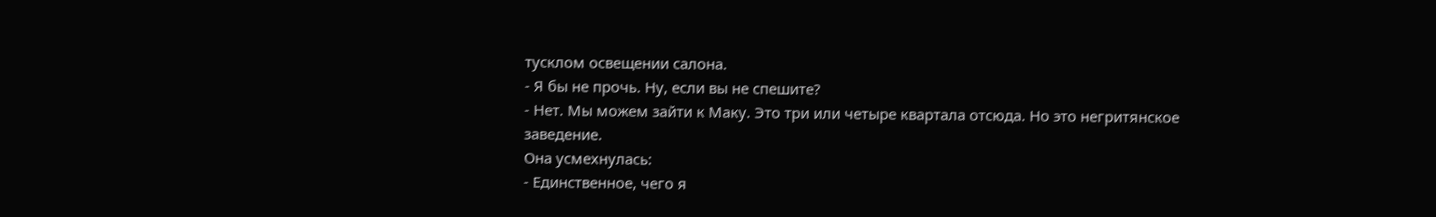тусклом освещении салона.
- Я бы не прочь. Ну, если вы не спешите?
- Нет. Мы можем зайти к Маку. Это три или четыре квартала отсюда. Но это негритянское заведение.
Она усмехнулась:
- Единственное, чего я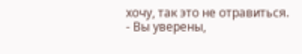хочу, так это не отравиться.
- Вы уверены,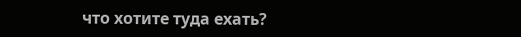что хотите туда ехать?